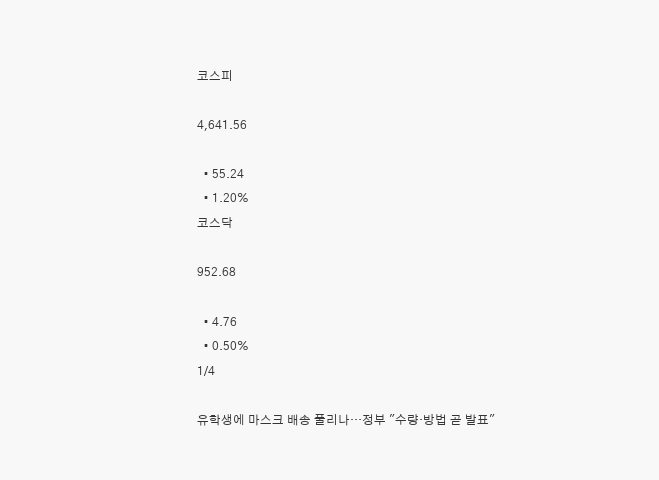코스피

4,641.56

  • 55.24
  • 1.20%
코스닥

952.68

  • 4.76
  • 0.50%
1/4

유학생에 마스크 배송 풀리나…정부 "수량·방법 곧 발표"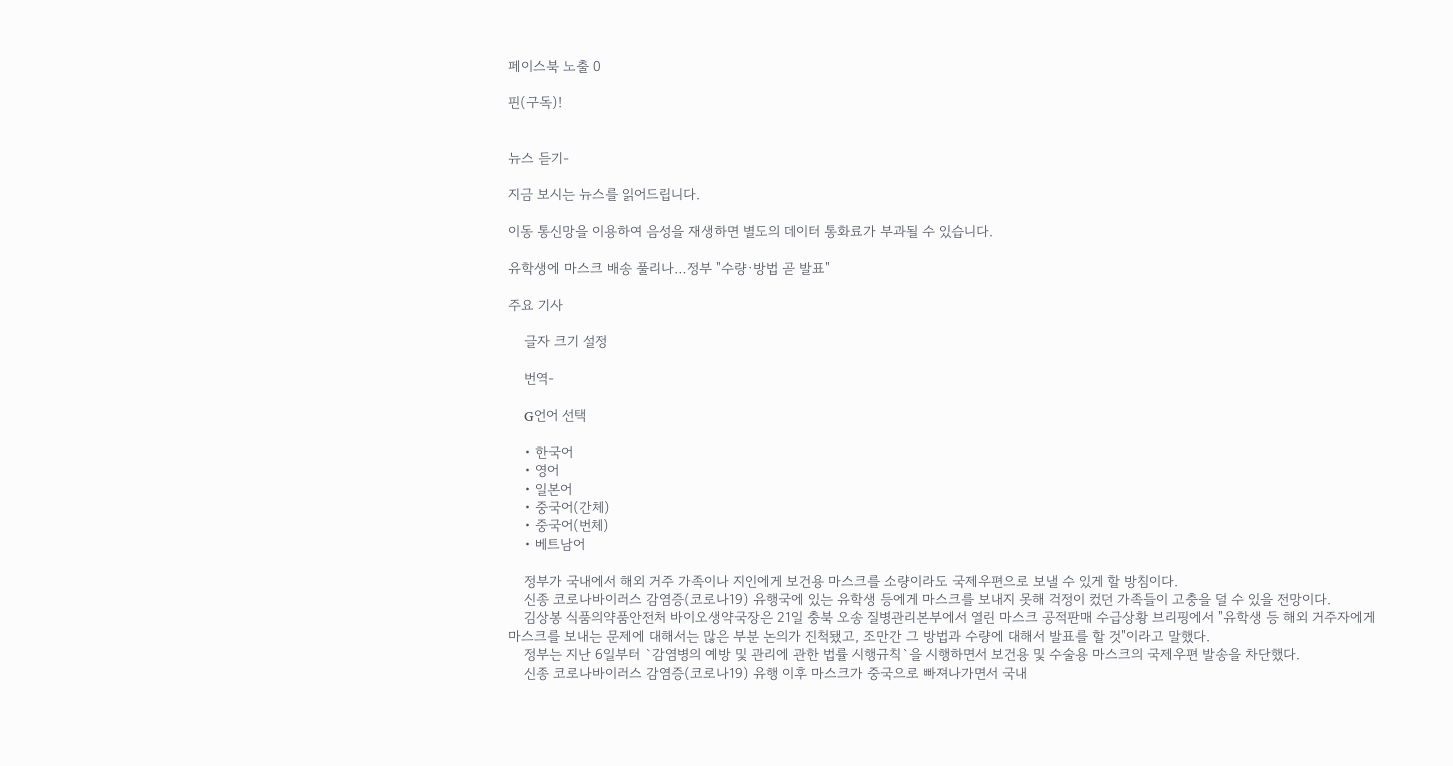페이스북 노출 0

핀(구독)!


뉴스 듣기-

지금 보시는 뉴스를 읽어드립니다.

이동 통신망을 이용하여 음성을 재생하면 별도의 데이터 통화료가 부과될 수 있습니다.

유학생에 마스크 배송 풀리나…정부 "수량·방법 곧 발표"

주요 기사

    글자 크기 설정

    번역-

    G언어 선택

    • 한국어
    • 영어
    • 일본어
    • 중국어(간체)
    • 중국어(번체)
    • 베트남어

    정부가 국내에서 해외 거주 가족이나 지인에게 보건용 마스크를 소량이라도 국제우편으로 보낼 수 있게 할 방침이다.
    신종 코로나바이러스 감염증(코로나19) 유행국에 있는 유학생 등에게 마스크를 보내지 못해 걱정이 컸던 가족들이 고충을 덜 수 있을 전망이다.
    김상봉 식품의약품안전처 바이오생약국장은 21일 충북 오송 질병관리본부에서 열린 마스크 공적판매 수급상황 브리핑에서 "유학생 등 해외 거주자에게 마스크를 보내는 문제에 대해서는 많은 부분 논의가 진척됐고, 조만간 그 방법과 수량에 대해서 발표를 할 것"이라고 말했다.
    정부는 지난 6일부터 `감염병의 예방 및 관리에 관한 법률 시행규칙`을 시행하면서 보건용 및 수술용 마스크의 국제우편 발송을 차단했다.
    신종 코로나바이러스 감염증(코로나19) 유행 이후 마스크가 중국으로 빠져나가면서 국내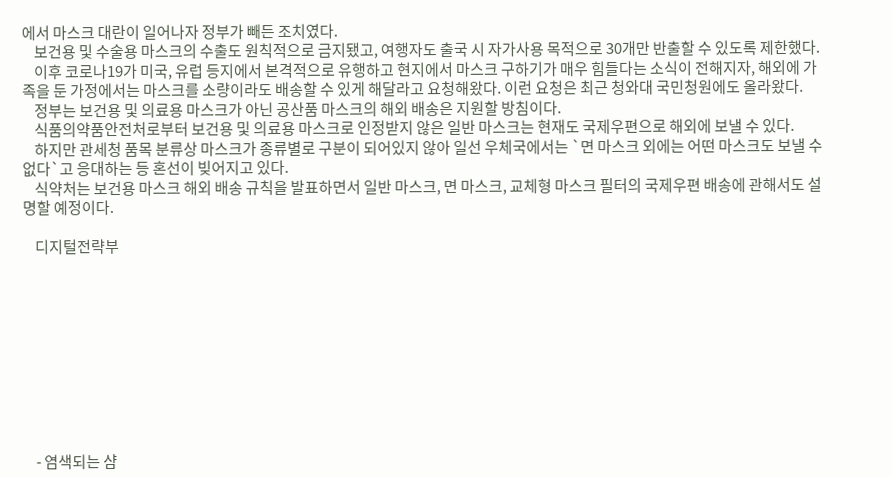에서 마스크 대란이 일어나자 정부가 빼든 조치였다.
    보건용 및 수술용 마스크의 수출도 원칙적으로 금지됐고, 여행자도 출국 시 자가사용 목적으로 30개만 반출할 수 있도록 제한했다.
    이후 코로나19가 미국, 유럽 등지에서 본격적으로 유행하고 현지에서 마스크 구하기가 매우 힘들다는 소식이 전해지자, 해외에 가족을 둔 가정에서는 마스크를 소량이라도 배송할 수 있게 해달라고 요청해왔다. 이런 요청은 최근 청와대 국민청원에도 올라왔다.
    정부는 보건용 및 의료용 마스크가 아닌 공산품 마스크의 해외 배송은 지원할 방침이다.
    식품의약품안전처로부터 보건용 및 의료용 마스크로 인정받지 않은 일반 마스크는 현재도 국제우편으로 해외에 보낼 수 있다.
    하지만 관세청 품목 분류상 마스크가 종류별로 구분이 되어있지 않아 일선 우체국에서는 `면 마스크 외에는 어떤 마스크도 보낼 수 없다`고 응대하는 등 혼선이 빚어지고 있다.
    식약처는 보건용 마스크 해외 배송 규칙을 발표하면서 일반 마스크, 면 마스크, 교체형 마스크 필터의 국제우편 배송에 관해서도 설명할 예정이다.

    디지털전략부










    - 염색되는 샴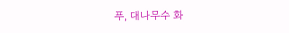푸, 대나무수 화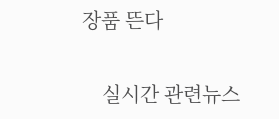장품 뜬다

    실시간 관련뉴스